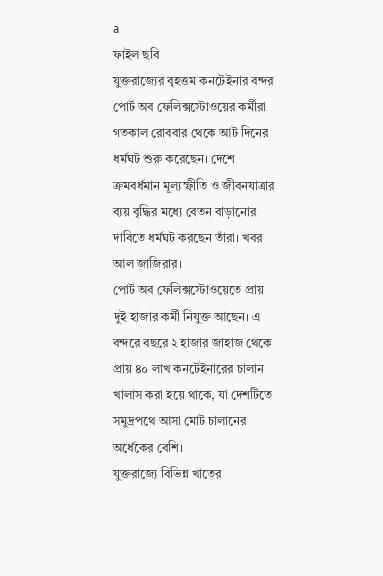a
ফাইল ছবি
যুক্তরাজ্যের বৃহত্তম কনটেইনার বন্দর পোর্ট অব ফেলিক্সস্টোওয়ের কর্মীরা গতকাল রোববার থেকে আট দিনের ধর্মঘট শুরু করেছেন। দেশে ক্রমবর্ধমান মূল্যস্ফীতি ও জীবনযাত্রার ব্যয় বৃদ্ধির মধ্যে বেতন বাড়ানোর দাবিতে ধর্মঘট করছেন তাঁরা। খবর আল জাজিরার।
পোর্ট অব ফেলিক্সস্টোওয়েতে প্রায় দুই হাজার কর্মী নিযুক্ত আছেন। এ বন্দরে বছরে ২ হাজার জাহাজ থেকে প্রায় ৪০ লাখ কনটেইনারের চালান খালাস করা হয়ে থাকে, যা দেশটিতে সমুদ্রপথে আসা মোট চালানের অর্ধেকের বেশি।
যুক্তরাজ্যে বিভিন্ন খাতের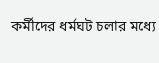কর্মীদের ধর্মঘট চলার মধ্যে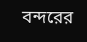বন্দরের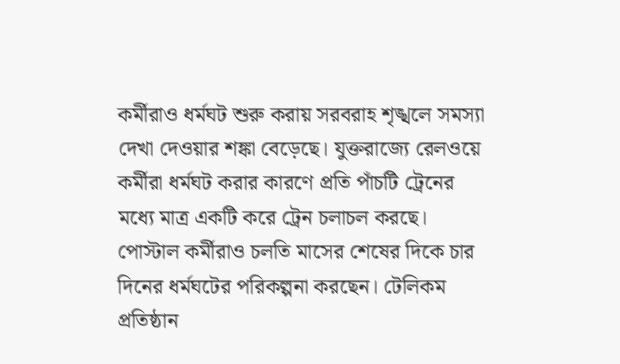কর্মীরাও ধর্মঘট শুরু করায় সরবরাহ শৃঙ্খলে সমস্যা দেখা দেওয়ার শঙ্কা বেড়েছে। যুক্তরাজ্যে রেলওয়ে কর্মীরা ধর্মঘট করার কারণে প্রতি পাঁচটি ট্রেনের মধ্যে মাত্র একটি করে ট্রেন চলাচল করছে।
পোস্টাল কর্মীরাও চলতি মাসের শেষের দিকে চার দিনের ধর্মঘটের পরিকল্পনা করছেন। টেলিকম প্রতিষ্ঠান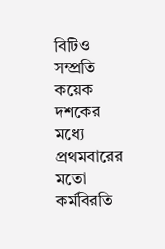বিটিও সম্প্রতি কয়েক দশকের মধ্যে প্রথমবারের মতো কর্মবিরতি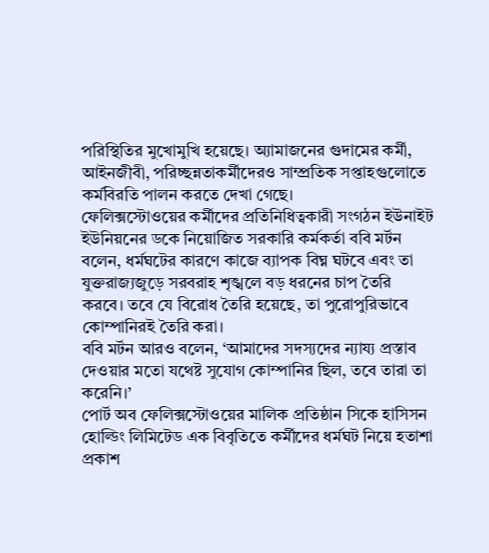পরিস্থিতির মুখোমুখি হয়েছে। অ্যামাজনের গুদামের কর্মী, আইনজীবী, পরিচ্ছন্নতাকর্মীদেরও সাম্প্রতিক সপ্তাহগুলোতে কর্মবিরতি পালন করতে দেখা গেছে।
ফেলিক্সস্টোওয়ের কর্মীদের প্রতিনিধিত্বকারী সংগঠন ইউনাইট ইউনিয়নের ডকে নিয়োজিত সরকারি কর্মকর্তা ববি মর্টন বলেন, ধর্মঘটের কারণে কাজে ব্যাপক বিঘ্ন ঘটবে এবং তা যুক্তরাজ্যজুড়ে সরবরাহ শৃঙ্খলে বড় ধরনের চাপ তৈরি করবে। তবে যে বিরোধ তৈরি হয়েছে, তা পুরোপুরিভাবে কোম্পানিরই তৈরি করা।
ববি মর্টন আরও বলেন, ‘আমাদের সদস্যদের ন্যায্য প্রস্তাব দেওয়ার মতো যথেষ্ট সুযোগ কোম্পানির ছিল, তবে তারা তা করেনি।’
পোর্ট অব ফেলিক্সস্টোওয়ের মালিক প্রতিষ্ঠান সিকে হাসিসন হোল্ডিং লিমিটেড এক বিবৃতিতে কর্মীদের ধর্মঘট নিয়ে হতাশা প্রকাশ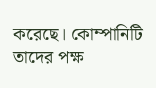করেছে। কোম্পানিটি তাদের পক্ষ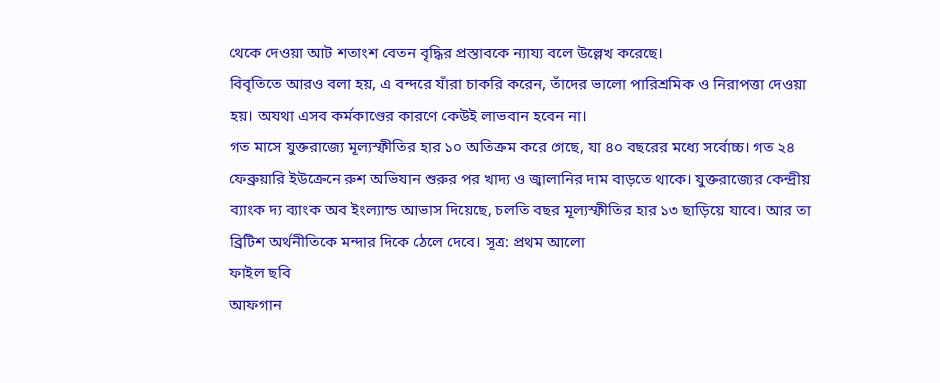থেকে দেওয়া আট শতাংশ বেতন বৃদ্ধির প্রস্তাবকে ন্যায্য বলে উল্লেখ করেছে।
বিবৃতিতে আরও বলা হয়, এ বন্দরে যাঁরা চাকরি করেন, তাঁদের ভালো পারিশ্রমিক ও নিরাপত্তা দেওয়া হয়। অযথা এসব কর্মকাণ্ডের কারণে কেউই লাভবান হবেন না।
গত মাসে যুক্তরাজ্যে মূল্যস্ফীতির হার ১০ অতিক্রম করে গেছে, যা ৪০ বছরের মধ্যে সর্বোচ্চ। গত ২৪ ফেব্রুয়ারি ইউক্রেনে রুশ অভিযান শুরুর পর খাদ্য ও জ্বালানির দাম বাড়তে থাকে। যুক্তরাজ্যের কেন্দ্রীয় ব্যাংক দ্য ব্যাংক অব ইংল্যান্ড আভাস দিয়েছে, চলতি বছর মূল্যস্ফীতির হার ১৩ ছাড়িয়ে যাবে। আর তা ব্রিটিশ অর্থনীতিকে মন্দার দিকে ঠেলে দেবে। সূত্র: প্রথম আলো
ফাইল ছবি
আফগান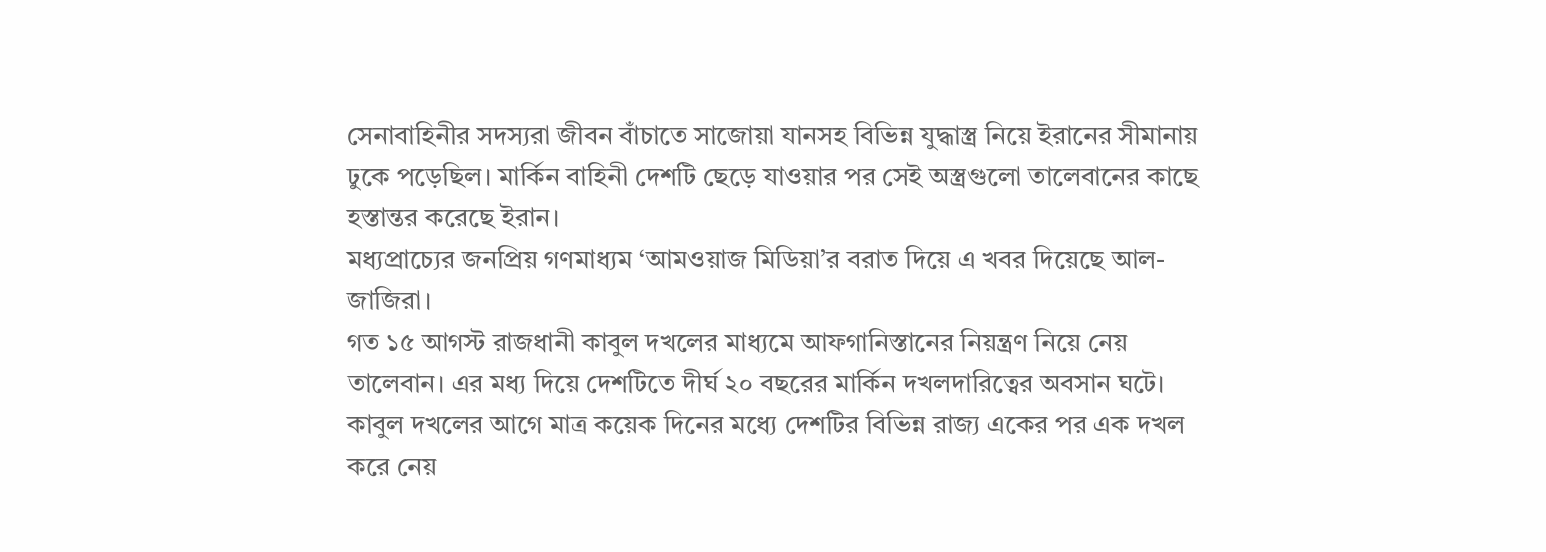সেনাবাহিনীর সদস্যরা জীবন বাঁচাতে সাজোয়া যানসহ বিভিন্ন যুদ্ধাস্ত্র নিয়ে ইরানের সীমানায় ঢুকে পড়েছিল। মার্কিন বাহিনী দেশটি ছেড়ে যাওয়ার পর সেই অস্ত্রগুলো তালেবানের কাছে হস্তান্তর করেছে ইরান।
মধ্যপ্রাচ্যের জনপ্রিয় গণমাধ্যম ‘আমওয়াজ মিডিয়া’র বরাত দিয়ে এ খবর দিয়েছে আল-জাজিরা।
গত ১৫ আগস্ট রাজধানী কাবুল দখলের মাধ্যমে আফগানিস্তানের নিয়ন্ত্রণ নিয়ে নেয় তালেবান। এর মধ্য দিয়ে দেশটিতে দীর্ঘ ২০ বছরের মার্কিন দখলদারিত্বের অবসান ঘটে।
কাবুল দখলের আগে মাত্র কয়েক দিনের মধ্যে দেশটির বিভিন্ন রাজ্য একের পর এক দখল করে নেয়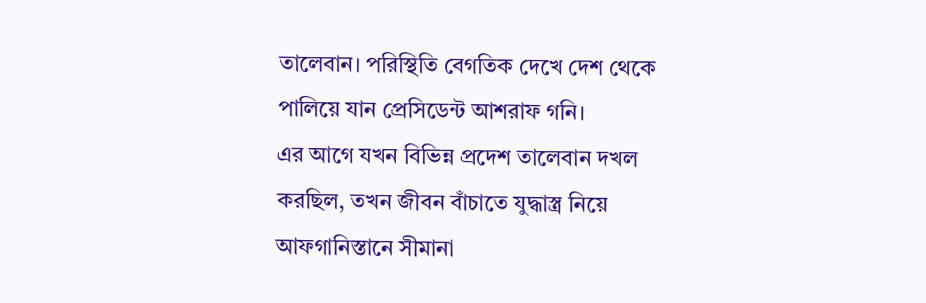তালেবান। পরিস্থিতি বেগতিক দেখে দেশ থেকে পালিয়ে যান প্রেসিডেন্ট আশরাফ গনি।
এর আগে যখন বিভিন্ন প্রদেশ তালেবান দখল করছিল, তখন জীবন বাঁচাতে যুদ্ধাস্ত্র নিয়ে আফগানিস্তানে সীমানা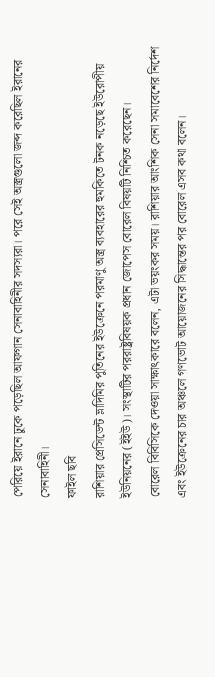পেরিয়ে ইরানে ঢুকে পড়েছিল আফগান সেনাবাহিনীর সদস্যরা। পরে সেই অস্ত্রগুলো জব্দ করেছিল ইরানের সেনাবাহিনী।
ফাইল ছবি
রাশিয়ার প্রেসিডেন্ট ভ্লাদিমির পুতিনের ইউক্রেনে পরমাণু অস্ত্র ব্যবহারের হুমকিতে টনক নড়েছে ইউরোপীয় ইউনিয়নের (ইইউ)। সংস্থাটির পররাষ্ট্রবিষয়ক প্রধান জোপেস বোরেল বিষয়টি নিশ্চিত করেছেন।
বোরেল বিবিসিকে দেওয়া সাক্ষাৎকারে বলেন, এটা ভয়ংকর সময়। রাশিয়ার আংশিক সেনা সমাবেশের নির্দেশ এবং ইউক্রেনের চার অঞ্চলে গণভোট আয়োজনের সিদ্ধান্তের পর বোরেল এসব কথা বলেন।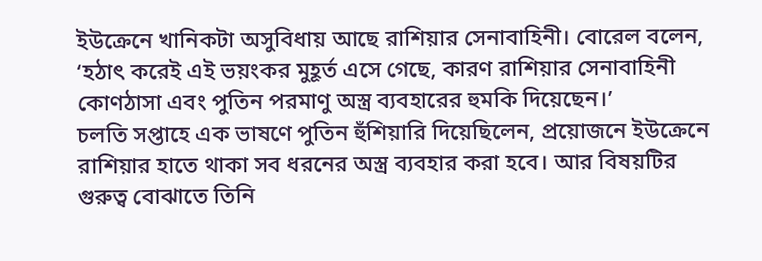ইউক্রেনে খানিকটা অসুবিধায় আছে রাশিয়ার সেনাবাহিনী। বোরেল বলেন, ‘হঠাৎ করেই এই ভয়ংকর মুহূর্ত এসে গেছে, কারণ রাশিয়ার সেনাবাহিনী কোণঠাসা এবং পুতিন পরমাণু অস্ত্র ব্যবহারের হুমকি দিয়েছেন।’
চলতি সপ্তাহে এক ভাষণে পুতিন হুঁশিয়ারি দিয়েছিলেন, প্রয়োজনে ইউক্রেনে রাশিয়ার হাতে থাকা সব ধরনের অস্ত্র ব্যবহার করা হবে। আর বিষয়টির গুরুত্ব বোঝাতে তিনি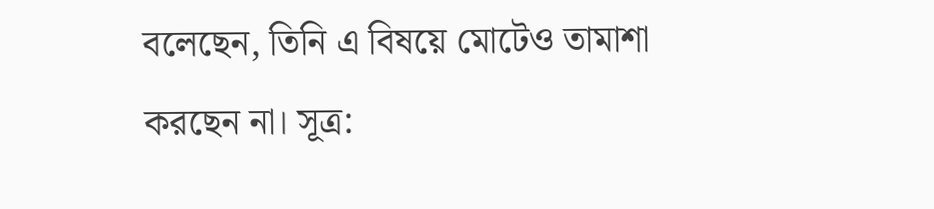বলেছেন, তিনি এ বিষয়ে মোটেও তামাশা করছেন না। সূত্র: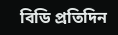বিডি প্রতিদিন